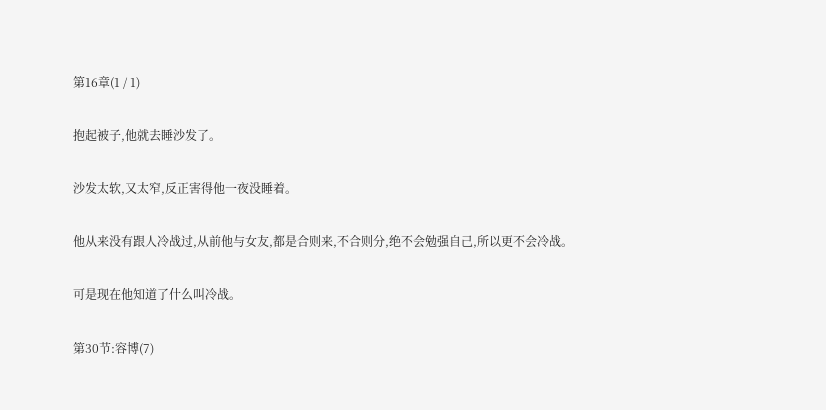第16章(1 / 1)

抱起被子,他就去睡沙发了。

沙发太软,又太窄,反正害得他一夜没睡着。

他从来没有跟人冷战过,从前他与女友,都是合则来,不合则分,绝不会勉强自己,所以更不会冷战。

可是现在他知道了什么叫冷战。

第30节:容博(7)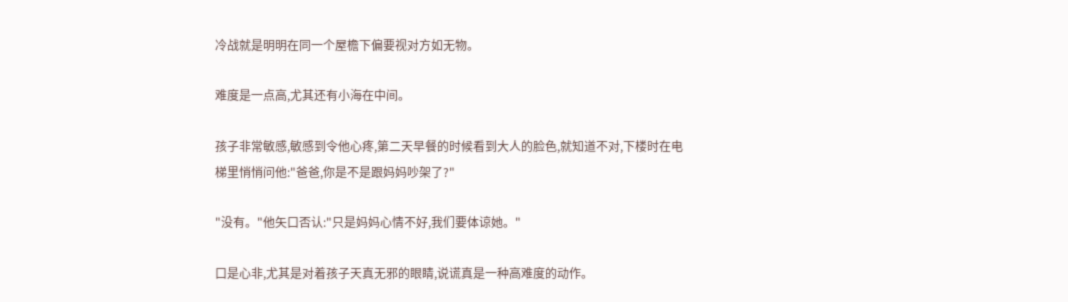冷战就是明明在同一个屋檐下偏要视对方如无物。

难度是一点高,尤其还有小海在中间。

孩子非常敏感,敏感到令他心疼,第二天早餐的时候看到大人的脸色,就知道不对,下楼时在电梯里悄悄问他:"爸爸,你是不是跟妈妈吵架了?"

"没有。"他矢口否认:"只是妈妈心情不好,我们要体谅她。"

口是心非,尤其是对着孩子天真无邪的眼睛,说谎真是一种高难度的动作。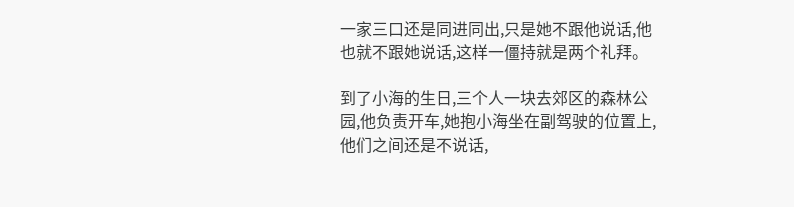一家三口还是同进同出,只是她不跟他说话,他也就不跟她说话,这样一僵持就是两个礼拜。

到了小海的生日,三个人一块去郊区的森林公园,他负责开车,她抱小海坐在副驾驶的位置上,他们之间还是不说话,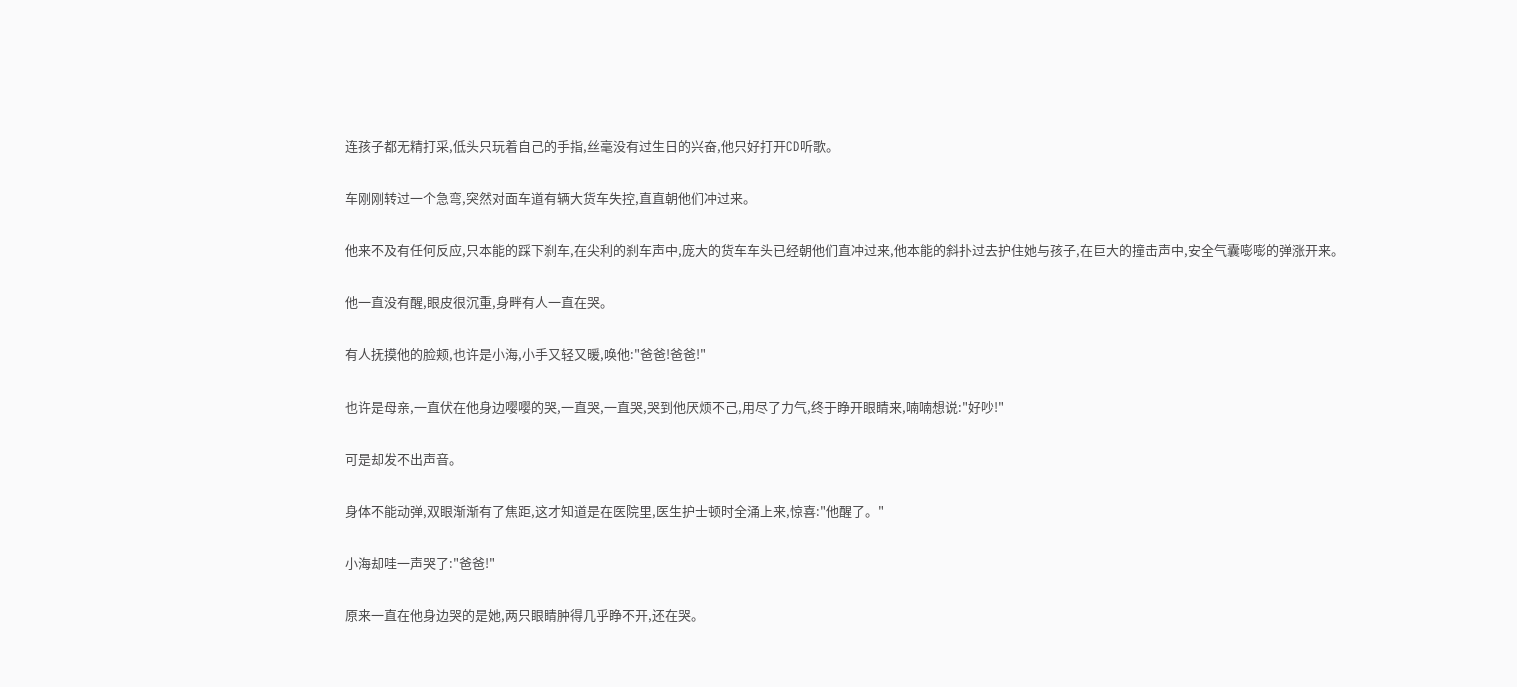连孩子都无精打采,低头只玩着自己的手指,丝毫没有过生日的兴奋,他只好打开CD听歌。

车刚刚转过一个急弯,突然对面车道有辆大货车失控,直直朝他们冲过来。

他来不及有任何反应,只本能的踩下刹车,在尖利的刹车声中,庞大的货车车头已经朝他们直冲过来,他本能的斜扑过去护住她与孩子,在巨大的撞击声中,安全气囊嘭嘭的弹涨开来。

他一直没有醒,眼皮很沉重,身畔有人一直在哭。

有人抚摸他的脸颊,也许是小海,小手又轻又暖,唤他:"爸爸!爸爸!"

也许是母亲,一直伏在他身边嘤嘤的哭,一直哭,一直哭,哭到他厌烦不己,用尽了力气,终于睁开眼睛来,喃喃想说:"好吵!"

可是却发不出声音。

身体不能动弹,双眼渐渐有了焦距,这才知道是在医院里,医生护士顿时全涌上来,惊喜:"他醒了。"

小海却哇一声哭了:"爸爸!"

原来一直在他身边哭的是她,两只眼睛肿得几乎睁不开,还在哭。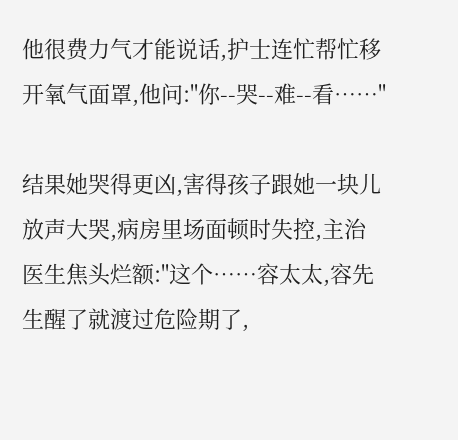他很费力气才能说话,护士连忙帮忙移开氧气面罩,他问:"你--哭--难--看……"

结果她哭得更凶,害得孩子跟她一块儿放声大哭,病房里场面顿时失控,主治医生焦头烂额:"这个……容太太,容先生醒了就渡过危险期了,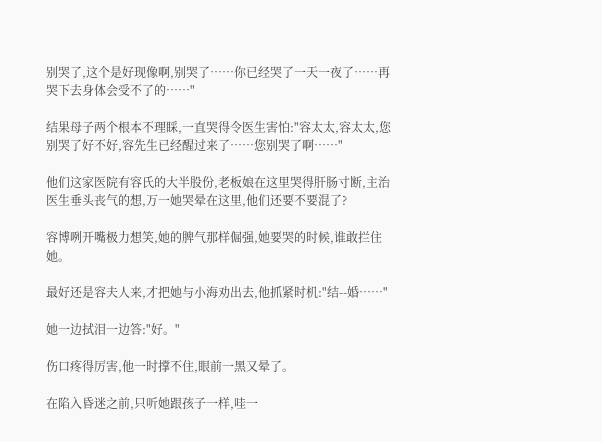别哭了,这个是好现像啊,别哭了……你已经哭了一天一夜了……再哭下去身体会受不了的……"

结果母子两个根本不理睬,一直哭得令医生害怕:"容太太,容太太,您别哭了好不好,容先生已经醒过来了……您别哭了啊……"

他们这家医院有容氏的大半股份,老板娘在这里哭得肝肠寸断,主治医生垂头丧气的想,万一她哭晕在这里,他们还要不要混了?

容博咧开嘴极力想笑,她的脾气那样倔强,她要哭的时候,谁敢拦住她。

最好还是容夫人来,才把她与小海劝出去,他抓紧时机:"结--婚……"

她一边拭泪一边答:"好。"

伤口疼得厉害,他一时撑不住,眼前一黑又晕了。

在陷入昏迷之前,只听她跟孩子一样,哇一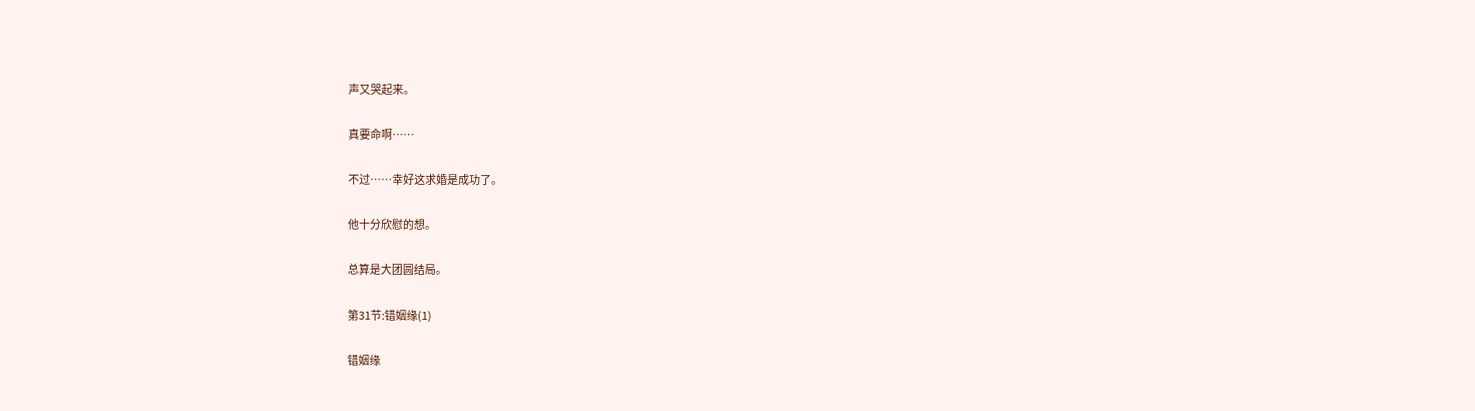声又哭起来。

真要命啊……

不过……幸好这求婚是成功了。

他十分欣慰的想。

总算是大团圆结局。

第31节:错姻缘(1)

错姻缘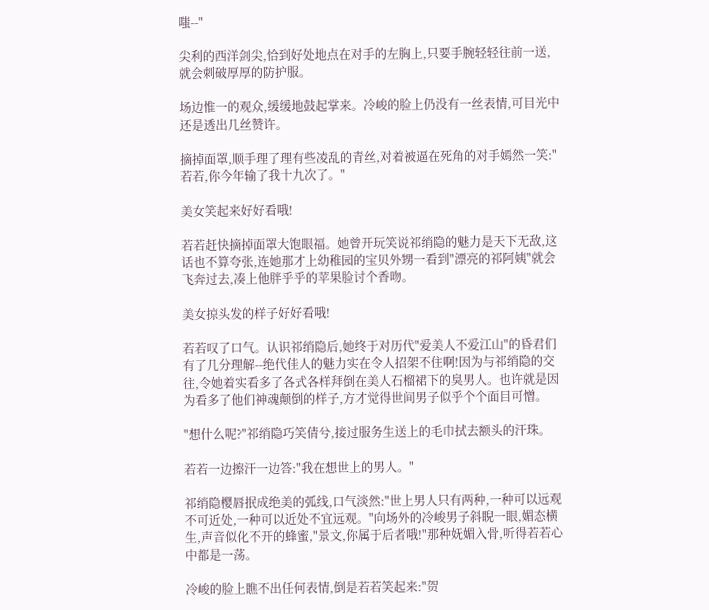嗤--"

尖利的西洋剑尖,恰到好处地点在对手的左胸上,只要手腕轻轻往前一送,就会刺破厚厚的防护服。

场边惟一的观众,缓缓地鼓起掌来。冷峻的脸上仍没有一丝表情,可目光中还是透出几丝赞许。

摘掉面罩,顺手理了理有些凌乱的青丝,对着被逼在死角的对手嫣然一笑:"若若,你今年输了我十九次了。"

美女笑起来好好看哦!

若若赶快摘掉面罩大饱眼福。她曾开玩笑说祁绡隐的魅力是天下无敌,这话也不算夸张,连她那才上幼稚园的宝贝外甥一看到"漂亮的祁阿姨"就会飞奔过去,凑上他胖乎乎的苹果脸讨个香吻。

美女掠头发的样子好好看哦!

若若叹了口气。认识祁绡隐后,她终于对历代"爱美人不爱江山"的昏君们有了几分理解--绝代佳人的魅力实在令人招架不住啊!因为与祁绡隐的交往,令她着实看多了各式各样拜倒在美人石榴裙下的臭男人。也许就是因为看多了他们神魂颠倒的样子,方才觉得世间男子似乎个个面目可憎。

"想什么呢?"祁绡隐巧笑倩兮,接过服务生送上的毛巾拭去额头的汗珠。

若若一边擦汗一边答:"我在想世上的男人。"

祁绡隐樱唇抿成绝美的弧线,口气淡然:"世上男人只有两种,一种可以远观不可近处,一种可以近处不宜远观。"向场外的冷峻男子斜睨一眼,媚态横生,声音似化不开的蜂蜜,"景文,你属于后者哦!"那种妩媚入骨,听得若若心中都是一荡。

冷峻的脸上瞧不出任何表情,倒是若若笑起来:"贺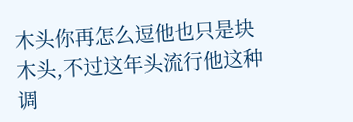木头你再怎么逗他也只是块木头,不过这年头流行他这种调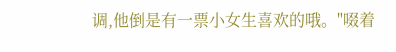调,他倒是有一票小女生喜欢的哦。"啜着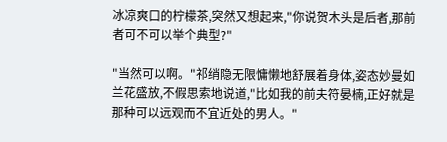冰凉爽口的柠檬茶,突然又想起来,"你说贺木头是后者,那前者可不可以举个典型?"

"当然可以啊。"祁绡隐无限慵懒地舒展着身体,姿态妙曼如兰花盛放,不假思索地说道,"比如我的前夫符晏楠,正好就是那种可以远观而不宜近处的男人。"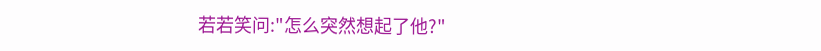若若笑问:"怎么突然想起了他?"